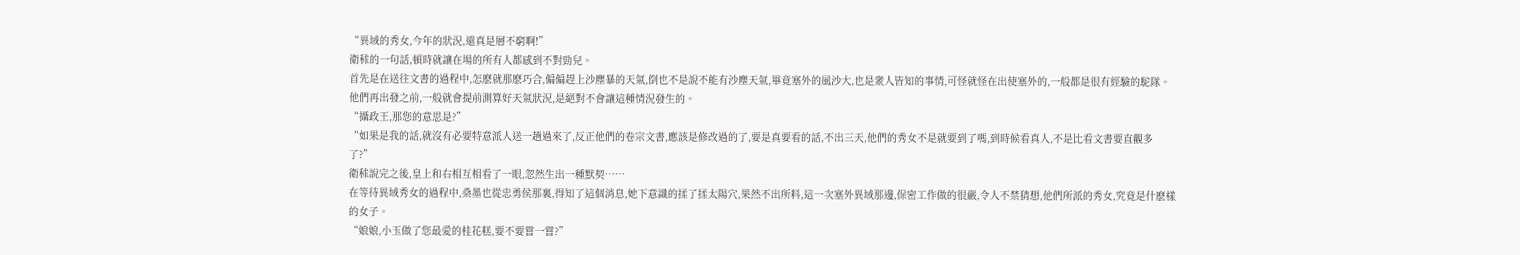“異域的秀女,今年的狀況,還真是層不窮啊!”
衛秫的一句話,頓時就讓在場的所有人都感到不對勁兒。
首先是在送往文書的過程中,怎麽就那麽巧合,偏偏趕上沙塵暴的天氣,倒也不是說不能有沙塵天氣,畢竟塞外的風沙大,也是衆人皆知的事情,可怪就怪在出使塞外的,一般都是很有經驗的駝隊。
他們再出發之前,一般就會提前測算好天氣狀況,是絕對不會讓這種情況發生的。
“攝政王,那您的意思是?”
“如果是我的話,就沒有必要特意派人送一趟過來了,反正他們的卷宗文書,應該是修改過的了,要是真要看的話,不出三天,他們的秀女不是就要到了嗎,到時候看真人,不是比看文書要直觀多了?”
衛秫說完之後,皇上和右相互相看了一眼,忽然生出一種默契……
在等待異域秀女的過程中,桑墨也從忠勇侯那裏,得知了這個消息,她下意識的揉了揉太陽穴,果然不出所料,這一次塞外異域那邊,保密工作做的很嚴,令人不禁猜想,他們所派的秀女,究竟是什麽樣的女子。
“娘娘,小玉做了您最愛的桂花糕,要不要嘗一嘗?”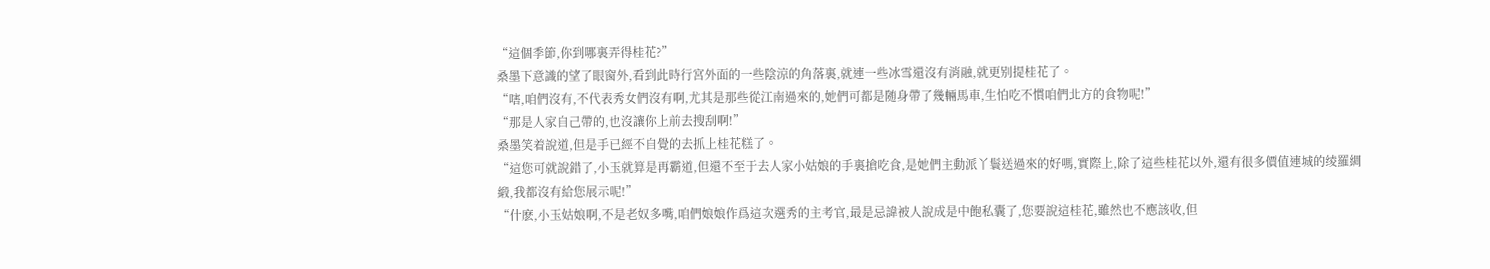“這個季節,你到哪裏弄得桂花?”
桑墨下意識的望了眼窗外,看到此時行宮外面的一些陰涼的角落裏,就連一些冰雪還沒有消融,就更别提桂花了。
“嗐,咱們沒有,不代表秀女們沒有啊,尤其是那些從江南過來的,她們可都是随身帶了幾輛馬車,生怕吃不慣咱們北方的食物呢!”
“那是人家自己帶的,也沒讓你上前去搜刮啊!”
桑墨笑着說道,但是手已經不自覺的去抓上桂花糕了。
“這您可就說錯了,小玉就算是再霸道,但還不至于去人家小姑娘的手裏搶吃食,是她們主動派丫鬟送過來的好嗎,實際上,除了這些桂花以外,還有很多價值連城的绫羅綢緞,我都沒有給您展示呢!”
“什麽,小玉姑娘啊,不是老奴多嘴,咱們娘娘作爲這次選秀的主考官,最是忌諱被人說成是中飽私囊了,您要說這桂花,雖然也不應該收,但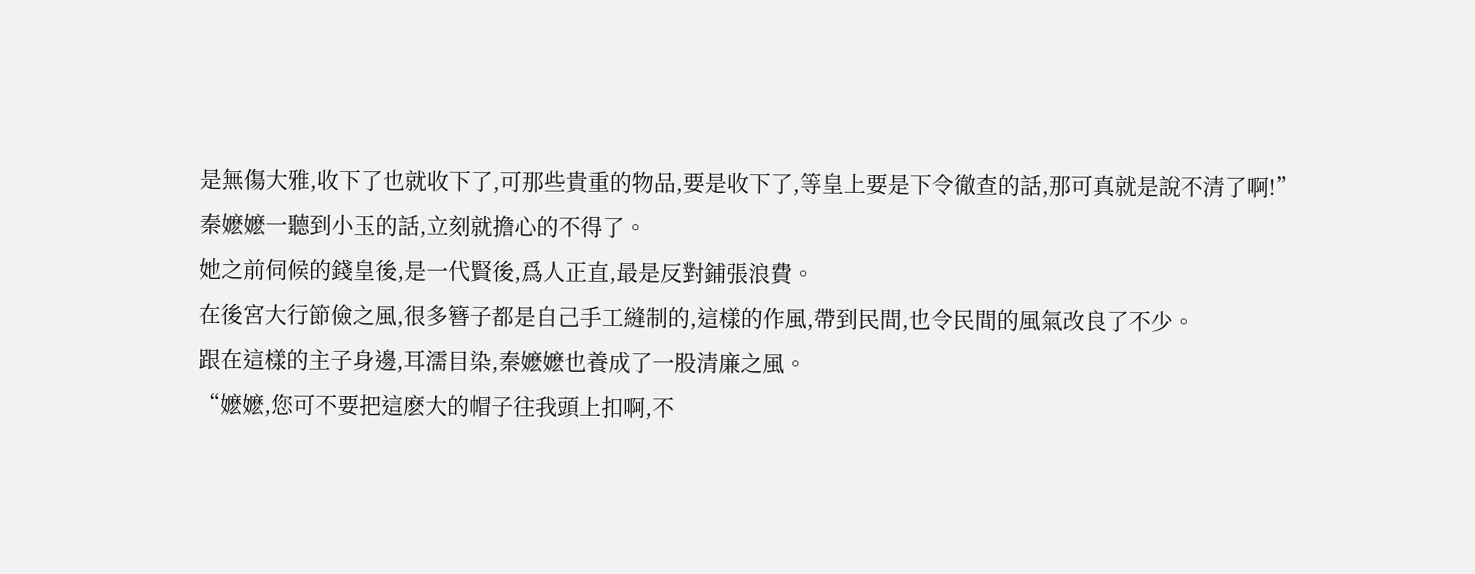是無傷大雅,收下了也就收下了,可那些貴重的物品,要是收下了,等皇上要是下令徹查的話,那可真就是說不清了啊!”
秦嬷嬷一聽到小玉的話,立刻就擔心的不得了。
她之前伺候的錢皇後,是一代賢後,爲人正直,最是反對鋪張浪費。
在後宮大行節儉之風,很多簪子都是自己手工縫制的,這樣的作風,帶到民間,也令民間的風氣改良了不少。
跟在這樣的主子身邊,耳濡目染,秦嬷嬷也養成了一股清廉之風。
“嬷嬷,您可不要把這麽大的帽子往我頭上扣啊,不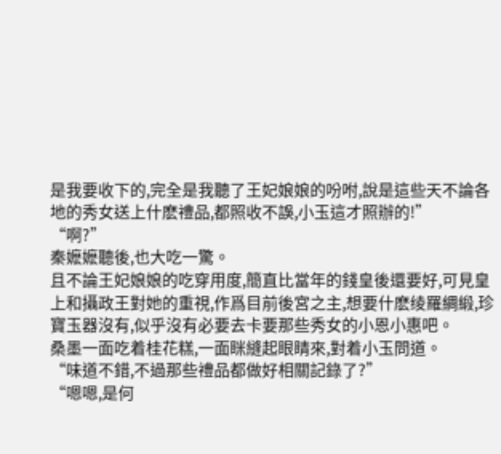是我要收下的,完全是我聽了王妃娘娘的吩咐,說是這些天不論各地的秀女送上什麽禮品,都照收不誤,小玉這才照辦的!”
“啊?”
秦嬷嬷聽後,也大吃一驚。
且不論王妃娘娘的吃穿用度,簡直比當年的錢皇後還要好,可見皇上和攝政王對她的重視,作爲目前後宮之主,想要什麽绫羅綢緞,珍寶玉器沒有,似乎沒有必要去卡要那些秀女的小恩小惠吧。
桑墨一面吃着桂花糕,一面眯縫起眼睛來,對着小玉問道。
“味道不錯,不過那些禮品都做好相關記錄了?”
“嗯嗯,是何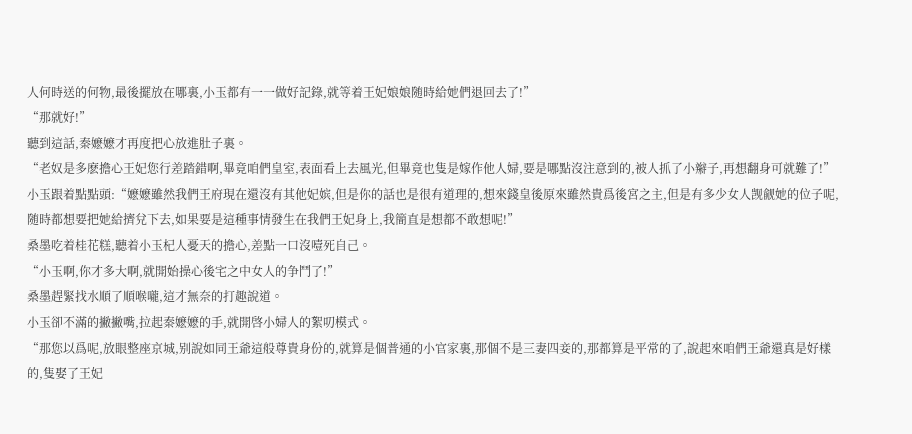人何時送的何物,最後擺放在哪裏,小玉都有一一做好記錄,就等着王妃娘娘随時給她們退回去了!”
“那就好!”
聽到這話,秦嬷嬷才再度把心放進肚子裏。
“老奴是多麽擔心王妃您行差踏錯啊,畢竟咱們皇室,表面看上去風光,但畢竟也隻是嫁作他人婦,要是哪點沒注意到的,被人抓了小辮子,再想翻身可就難了!”
小玉跟着點點頭:“嬷嬷雖然我們王府現在還沒有其他妃嫔,但是你的話也是很有道理的,想來錢皇後原來雖然貴爲後宮之主,但是有多少女人觊觎她的位子呢,随時都想要把她給擠兌下去,如果要是這種事情發生在我們王妃身上,我簡直是想都不敢想呢!”
桑墨吃着桂花糕,聽着小玉杞人憂天的擔心,差點一口沒噎死自己。
“小玉啊,你才多大啊,就開始操心後宅之中女人的争鬥了!”
桑墨趕緊找水順了順喉嚨,這才無奈的打趣說道。
小玉卻不滿的撇撇嘴,拉起秦嬷嬷的手,就開啓小婦人的絮叨模式。
“那您以爲呢,放眼整座京城,别說如同王爺這般尊貴身份的,就算是個普通的小官家裏,那個不是三妻四妾的,那都算是平常的了,說起來咱們王爺還真是好樣的,隻娶了王妃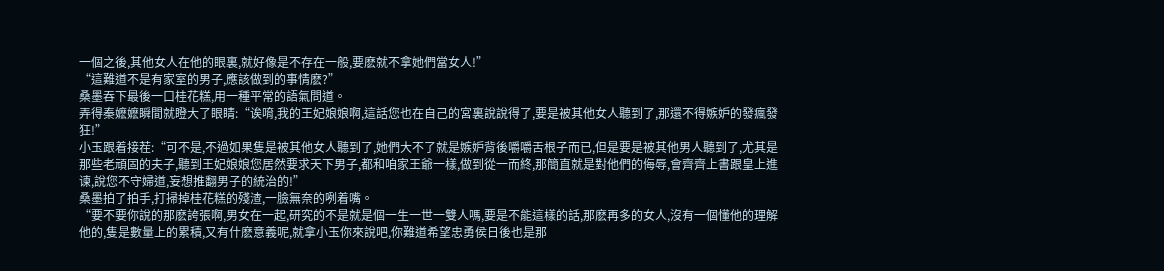一個之後,其他女人在他的眼裏,就好像是不存在一般,要麽就不拿她們當女人!”
“這難道不是有家室的男子,應該做到的事情麽?”
桑墨吞下最後一口桂花糕,用一種平常的語氣問道。
弄得秦嬷嬷瞬間就瞪大了眼睛:“诶唷,我的王妃娘娘啊,這話您也在自己的宮裏說說得了,要是被其他女人聽到了,那還不得嫉妒的發瘋發狂!”
小玉跟着接茬:“可不是,不過如果隻是被其他女人聽到了,她們大不了就是嫉妒背後嚼嚼舌根子而已,但是要是被其他男人聽到了,尤其是那些老頑固的夫子,聽到王妃娘娘您居然要求天下男子,都和咱家王爺一樣,做到從一而終,那簡直就是對他們的侮辱,會齊齊上書跟皇上進谏,說您不守婦道,妄想推翻男子的統治的!”
桑墨拍了拍手,打掃掉桂花糕的殘渣,一臉無奈的咧着嘴。
“要不要你說的那麽誇張啊,男女在一起,研究的不是就是個一生一世一雙人嗎,要是不能這樣的話,那麽再多的女人,沒有一個懂他的理解他的,隻是數量上的累積,又有什麽意義呢,就拿小玉你來說吧,你難道希望忠勇侯日後也是那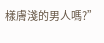樣膚淺的男人嗎?”